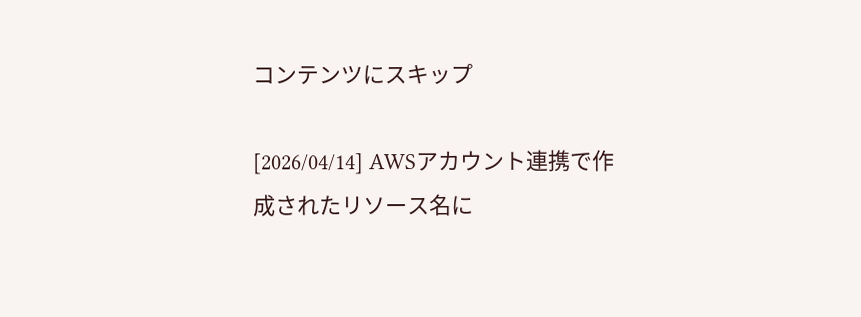コンテンツにスキップ

[2026/04/14] AWSアカウント連携で作成されたリソース名に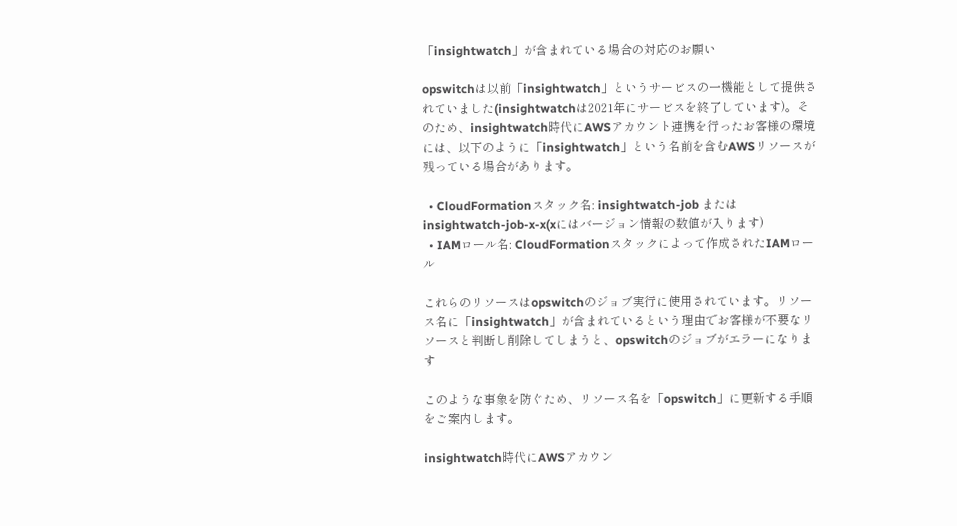「insightwatch」が含まれている場合の対応のお願い

opswitchは以前「insightwatch」というサービスの一機能として提供されていました(insightwatchは2021年にサービスを終了しています)。そのため、insightwatch時代にAWSアカウント連携を行ったお客様の環境には、以下のように「insightwatch」という名前を含むAWSリソースが残っている場合があります。

  • CloudFormationスタック名: insightwatch-job または insightwatch-job-x-x(xにはバージョン情報の数値が入ります)
  • IAMロール名: CloudFormationスタックによって作成されたIAMロール

これらのリソースはopswitchのジョブ実行に使用されています。リソース名に「insightwatch」が含まれているという理由でお客様が不要なリソースと判断し削除してしまうと、opswitchのジョブがエラーになります

このような事象を防ぐため、リソース名を「opswitch」に更新する手順をご案内します。

insightwatch時代にAWSアカウン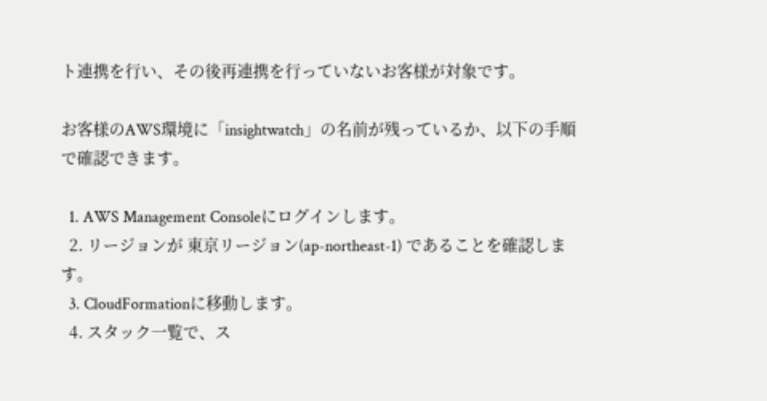ト連携を行い、その後再連携を行っていないお客様が対象です。

お客様のAWS環境に「insightwatch」の名前が残っているか、以下の手順で確認できます。

  1. AWS Management Consoleにログインします。
  2. リージョンが 東京リージョン(ap-northeast-1) であることを確認します。
  3. CloudFormationに移動します。
  4. スタック一覧で、ス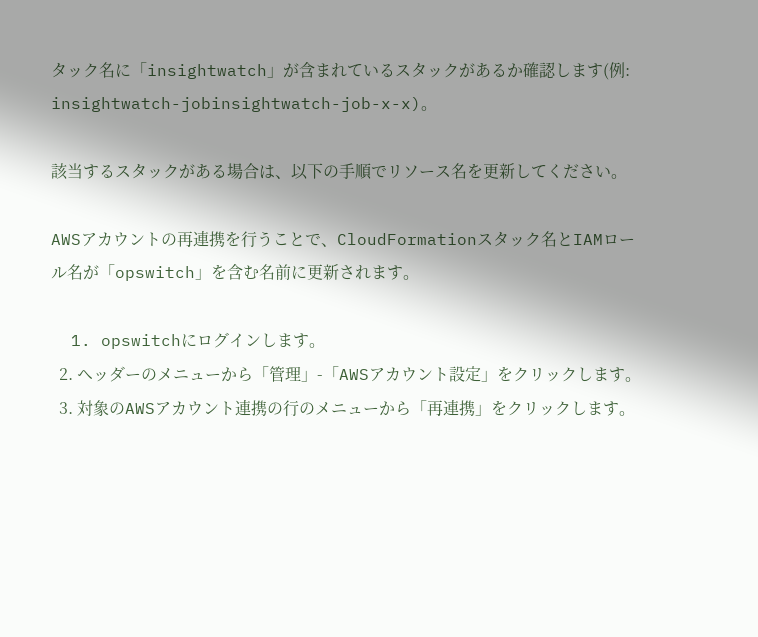タック名に「insightwatch」が含まれているスタックがあるか確認します(例: insightwatch-jobinsightwatch-job-x-x)。

該当するスタックがある場合は、以下の手順でリソース名を更新してください。

AWSアカウントの再連携を行うことで、CloudFormationスタック名とIAMロール名が「opswitch」を含む名前に更新されます。

  1. opswitchにログインします。
  2. ヘッダーのメニューから「管理」-「AWSアカウント設定」をクリックします。
  3. 対象のAWSアカウント連携の行のメニューから「再連携」をクリックします。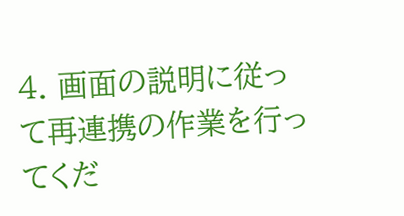4. 画面の説明に従って再連携の作業を行ってくだ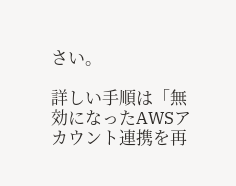さい。

詳しい手順は「無効になったAWSアカウント連携を再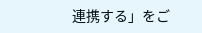連携する」をご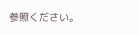参照ください。